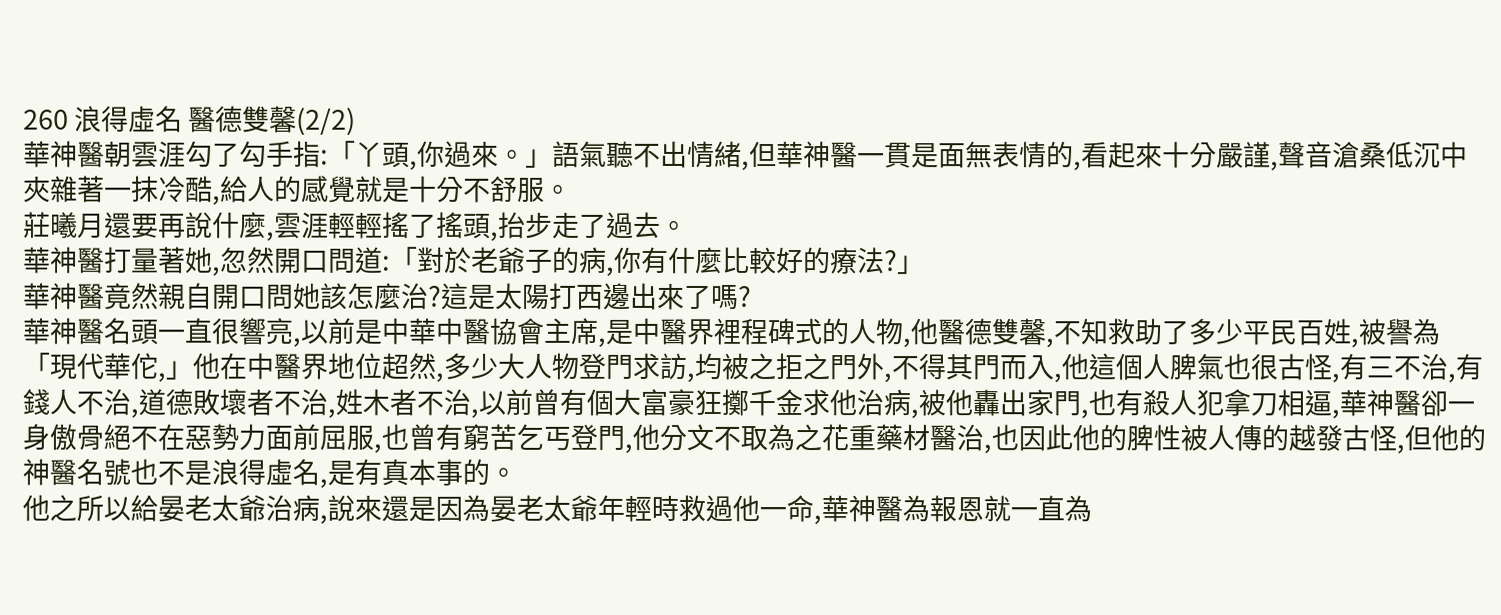260 浪得虛名 醫德雙馨(2/2)
華神醫朝雲涯勾了勾手指:「丫頭,你過來。」語氣聽不出情緒,但華神醫一貫是面無表情的,看起來十分嚴謹,聲音滄桑低沉中夾雜著一抹冷酷,給人的感覺就是十分不舒服。
莊曦月還要再說什麼,雲涯輕輕搖了搖頭,抬步走了過去。
華神醫打量著她,忽然開口問道:「對於老爺子的病,你有什麼比較好的療法?」
華神醫竟然親自開口問她該怎麼治?這是太陽打西邊出來了嗎?
華神醫名頭一直很響亮,以前是中華中醫協會主席,是中醫界裡程碑式的人物,他醫德雙馨,不知救助了多少平民百姓,被譽為「現代華佗,」他在中醫界地位超然,多少大人物登門求訪,均被之拒之門外,不得其門而入,他這個人脾氣也很古怪,有三不治,有錢人不治,道德敗壞者不治,姓木者不治,以前曾有個大富豪狂擲千金求他治病,被他轟出家門,也有殺人犯拿刀相逼,華神醫卻一身傲骨絕不在惡勢力面前屈服,也曾有窮苦乞丐登門,他分文不取為之花重藥材醫治,也因此他的脾性被人傳的越發古怪,但他的神醫名號也不是浪得虛名,是有真本事的。
他之所以給晏老太爺治病,說來還是因為晏老太爺年輕時救過他一命,華神醫為報恩就一直為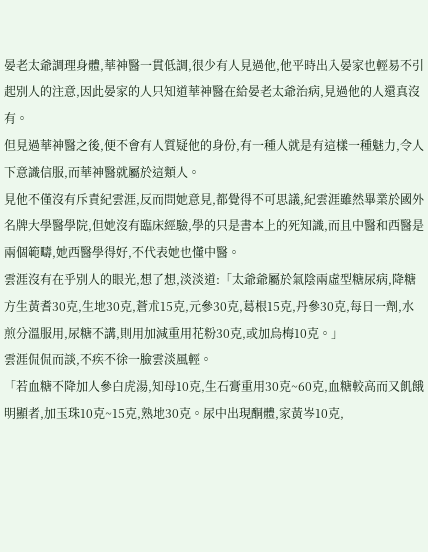晏老太爺調理身體,華神醫一貫低調,很少有人見過他,他平時出入晏家也輕易不引起別人的注意,因此晏家的人只知道華神醫在給晏老太爺治病,見過他的人還真沒有。
但見過華神醫之後,便不會有人質疑他的身份,有一種人就是有這樣一種魅力,令人下意識信服,而華神醫就屬於這類人。
見他不僅沒有斥責紀雲涯,反而問她意見,都覺得不可思議,紀雲涯雖然畢業於國外名牌大學醫學院,但她沒有臨床經驗,學的只是書本上的死知識,而且中醫和西醫是兩個範疇,她西醫學得好,不代表她也懂中醫。
雲涯沒有在乎別人的眼光,想了想,淡淡道:「太爺爺屬於氣陰兩虛型糖尿病,降糖方生黃耆30克,生地30克,蒼朮15克,元參30克,葛根15克,丹參30克,每日一劑,水煎分溫服用,尿糖不講,則用加減重用花粉30克,或加烏梅10克。」
雲涯侃侃而談,不疾不徐一臉雲淡風輕。
「若血糖不降加人參白虎湯,知母10克,生石膏重用30克~60克,血糖較高而又飢餓明顯者,加玉珠10克~15克,熟地30克。尿中出現酮體,家黃岑10克,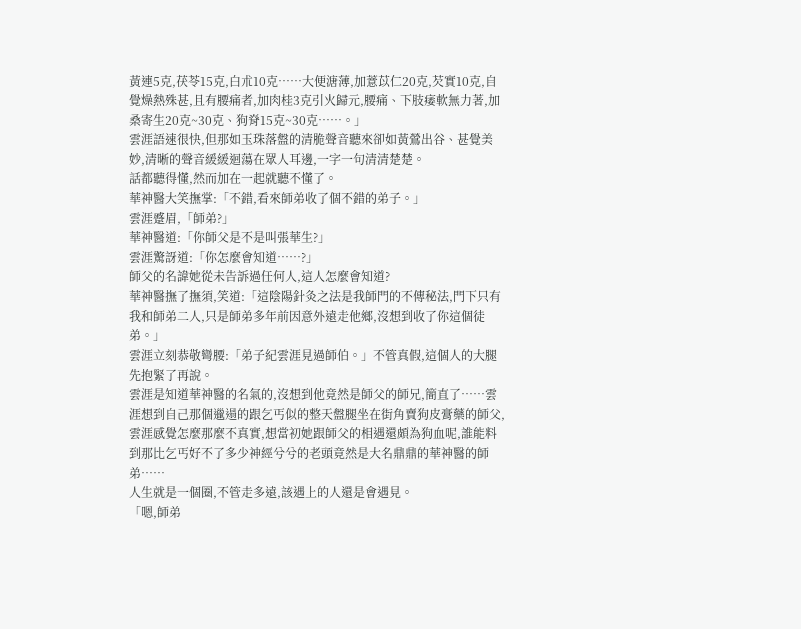黃連5克,茯苓15克,白朮10克……大便溏薄,加薏苡仁20克,芡實10克,自覺燥熱殊甚,且有腰痛者,加肉桂3克引火歸元,腰痛、下肢痿軟無力著,加桑寄生20克~30克、狗脊15克~30克……。」
雲涯語速很快,但那如玉珠落盤的清脆聲音聽來卻如黃鶯出谷、甚覺美妙,清晰的聲音緩緩迴蕩在眾人耳邊,一字一句清清楚楚。
話都聽得懂,然而加在一起就聽不懂了。
華神醫大笑撫掌:「不錯,看來師弟收了個不錯的弟子。」
雲涯蹙眉,「師弟?」
華神醫道:「你師父是不是叫張華生?」
雲涯驚訝道:「你怎麼會知道……?」
師父的名諱她從未告訴過任何人,這人怎麼會知道?
華神醫撫了撫須,笑道:「這陰陽針灸之法是我師門的不傳秘法,門下只有我和師弟二人,只是師弟多年前因意外遠走他鄉,沒想到收了你這個徒弟。」
雲涯立刻恭敬彎腰:「弟子紀雲涯見過師伯。」不管真假,這個人的大腿先抱緊了再說。
雲涯是知道華神醫的名氣的,沒想到他竟然是師父的師兄,簡直了……雲涯想到自己那個邋遢的跟乞丐似的整天盤腿坐在街角賣狗皮膏藥的師父,雲涯感覺怎麼那麼不真實,想當初她跟師父的相遇還頗為狗血呢,誰能料到那比乞丐好不了多少神經兮兮的老頭竟然是大名鼎鼎的華神醫的師弟……
人生就是一個圈,不管走多遠,該遇上的人還是會遇見。
「嗯,師弟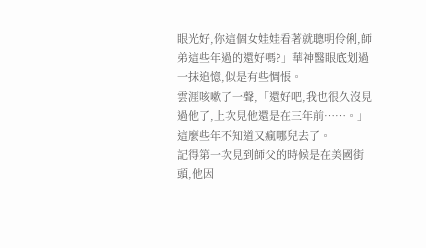眼光好,你這個女娃娃看著就聰明伶俐,師弟這些年過的還好嗎?」華神醫眼底划過一抹追憶,似是有些惆悵。
雲涯咳嗽了一聲,「還好吧,我也很久沒見過他了,上次見他還是在三年前……。」這麼些年不知道又瘋哪兒去了。
記得第一次見到師父的時候是在美國街頭,他因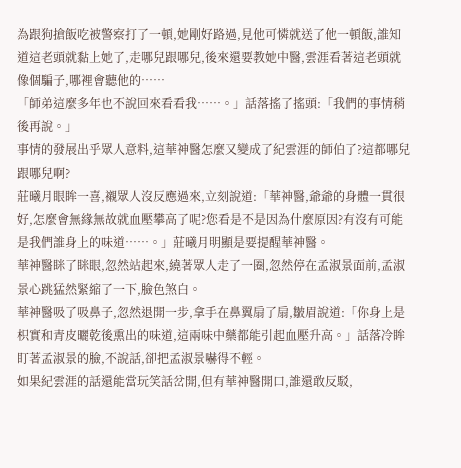為跟狗搶飯吃被警察打了一頓,她剛好路過,見他可憐就送了他一頓飯,誰知道這老頭就黏上她了,走哪兒跟哪兒,後來還要教她中醫,雲涯看著這老頭就像個騙子,哪裡會聽他的……
「師弟這麼多年也不說回來看看我……。」話落搖了搖頭:「我們的事情稍後再說。」
事情的發展出乎眾人意料,這華神醫怎麼又變成了紀雲涯的師伯了?這都哪兒跟哪兒啊?
莊曦月眼眸一喜,襯眾人沒反應過來,立刻說道:「華神醫,爺爺的身體一貫很好,怎麼會無緣無故就血壓攀高了呢?您看是不是因為什麼原因?有沒有可能是我們誰身上的味道……。」莊曦月明顯是要提醒華神醫。
華神醫眯了眯眼,忽然站起來,繞著眾人走了一圈,忽然停在孟淑景面前,孟淑景心跳猛然緊縮了一下,臉色煞白。
華神醫吸了吸鼻子,忽然退開一步,拿手在鼻翼扇了扇,皺眉說道:「你身上是枳實和青皮曬乾後熏出的味道,這兩味中藥都能引起血壓升高。」話落冷眸盯著孟淑景的臉,不說話,卻把孟淑景嚇得不輕。
如果紀雲涯的話還能當玩笑話岔開,但有華神醫開口,誰還敢反駁,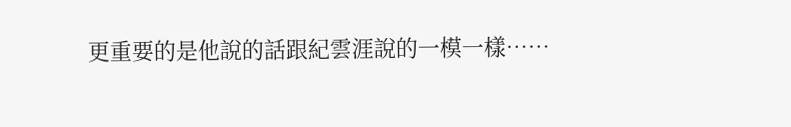更重要的是他說的話跟紀雲涯說的一模一樣……